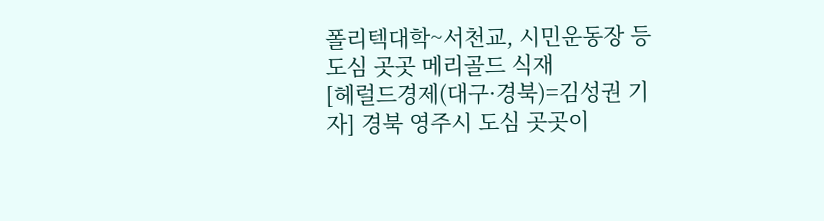폴리텍대학~서천교, 시민운동장 등 도심 곳곳 메리골드 식재
[헤럴드경제(대구·경북)=김성권 기자] 경북 영주시 도심 곳곳이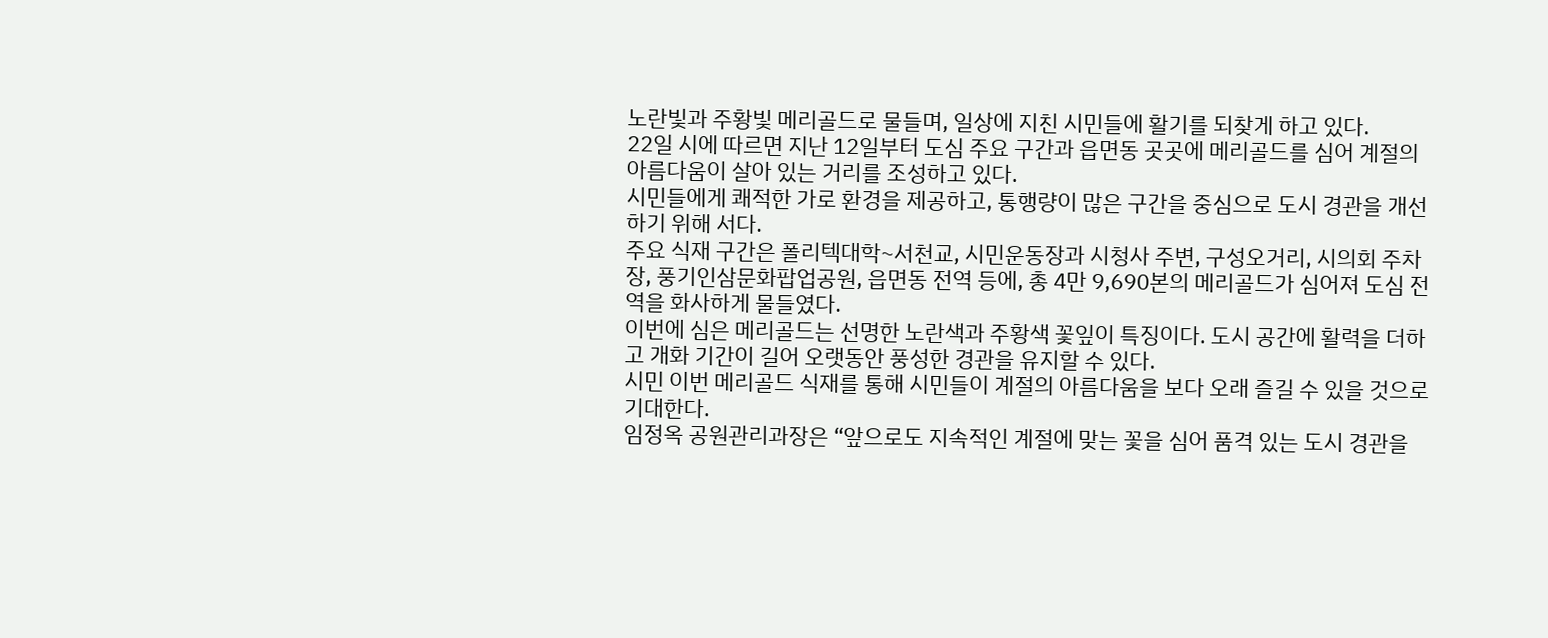노란빛과 주황빛 메리골드로 물들며, 일상에 지친 시민들에 활기를 되찾게 하고 있다.
22일 시에 따르면 지난 12일부터 도심 주요 구간과 읍면동 곳곳에 메리골드를 심어 계절의 아름다움이 살아 있는 거리를 조성하고 있다.
시민들에게 쾌적한 가로 환경을 제공하고, 통행량이 많은 구간을 중심으로 도시 경관을 개선하기 위해 서다.
주요 식재 구간은 폴리텍대학~서천교, 시민운동장과 시청사 주변, 구성오거리, 시의회 주차장, 풍기인삼문화팝업공원, 읍면동 전역 등에, 총 4만 9,690본의 메리골드가 심어져 도심 전역을 화사하게 물들였다.
이번에 심은 메리골드는 선명한 노란색과 주황색 꽃잎이 특징이다. 도시 공간에 활력을 더하고 개화 기간이 길어 오랫동안 풍성한 경관을 유지할 수 있다.
시민 이번 메리골드 식재를 통해 시민들이 계절의 아름다움을 보다 오래 즐길 수 있을 것으로 기대한다.
임정옥 공원관리과장은 “앞으로도 지속적인 계절에 맞는 꽃을 심어 품격 있는 도시 경관을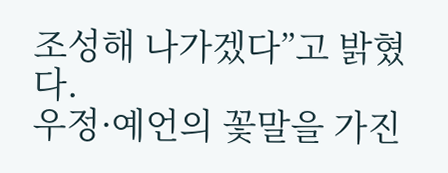조성해 나가겠다”고 밝혔다.
우정·예언의 꽃말을 가진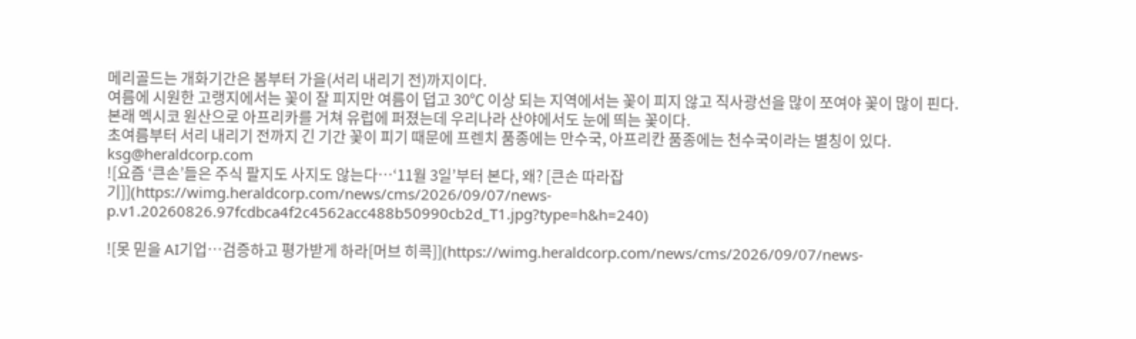메리골드는 개화기간은 봄부터 가을(서리 내리기 전)까지이다.
여름에 시원한 고랭지에서는 꽃이 잘 피지만 여름이 덥고 30℃ 이상 되는 지역에서는 꽃이 피지 않고 직사광선을 많이 쪼여야 꽃이 많이 핀다.
본래 멕시코 원산으로 아프리카를 거쳐 유럽에 퍼졌는데 우리나라 산야에서도 눈에 띄는 꽃이다.
초여름부터 서리 내리기 전까지 긴 기간 꽃이 피기 때문에 프렌치 품종에는 만수국, 아프리칸 품종에는 천수국이라는 별칭이 있다.
ksg@heraldcorp.com
![요즘 ‘큰손’들은 주식 팔지도 사지도 않는다…‘11월 3일’부터 본다, 왜? [큰손 따라잡기]](https://wimg.heraldcorp.com/news/cms/2026/09/07/news-p.v1.20260826.97fcdbca4f2c4562acc488b50990cb2d_T1.jpg?type=h&h=240)

![못 믿을 AI기업…검증하고 평가받게 하라[머브 히콕]](https://wimg.heraldcorp.com/news/cms/2026/09/07/news-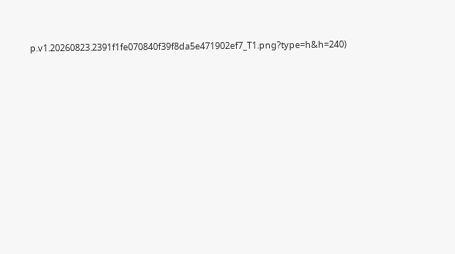p.v1.20260823.2391f1fe070840f39f8da5e471902ef7_T1.png?type=h&h=240)